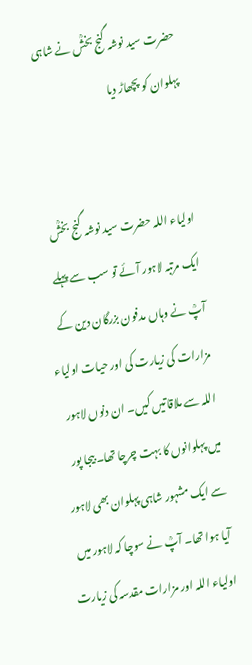حضرت سید نوشہ گنج بخشؒ نے شاہی پہلوان کو پچھاڑ دیا


اولیاء اللہ حضرت سید نوشہ گنج بخشؒ ایک مرتبہ لاہور آئے تو سب سے پہلے آپؒ نے وہاں مدفون بزرگان دین کے مزارات کی زیارت کی اور حیات اولیاء اللہ سے ملاقاتیں کیں۔ ان دنوں لاہور میں پہلوانوں کا بہت چرچا تھا۔ بیجا پور سے ایک مشہور شاہی پہلوان بھی لاہور آیا ہوا تھا۔ آپؒ نے سوچا کہ لاہور میں اولیاء اللہ اور مزارات مقدسہ کی زیارت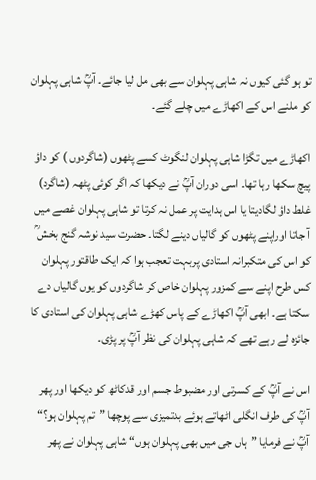تو ہو گئی کیوں نہ شاہی پہلوان سے بھی مل لیا جائے۔ آپؒ شاہی پہلوان کو ملنے اس کے اکھاڑے میں چلے گئے۔

اکھاڑے میں تگڑا شاہی پہلوان لنگوٹ کسے پٹھوں (شاگردوں ) کو داؤ پیچ سکھا رہا تھا۔ اسی دوران آپؒ نے دیکھا کہ اگر کوئی پٹھہ (شاگرد) غلط داؤ لگادیتا یا اس ہدایت پر عمل نہ کرتا تو شاہی پہلوان غصے میں آ جاتا اوراپنے پٹھوں کو گالیاں دینے لگتا۔ حضرت سید نوشہ گنج بخش ؒ کو اس کی متکبرانہ استادی پربہت تعجب ہوا کہ ایک طاقتور پہلوان کس طرح اپنے سے کمزور پہلوان خاص کر شاگردوں کو یوں گالیاں دے سکتا ہے۔ ابھی آپؒ اکھاڑے کے پاس کھڑے شاہی پہلوان کی استادی کا جائزہ لے رہے تھے کہ شاہی پہلوان کی نظر آپؒ پر پڑی۔

اس نے آپؒ کے کسرتی اور مضبوط جسم اور قدکاٹھ کو دیکھا اور پھر آپؒ کی طرف انگلی اٹھاتے ہوئے بدتمیزی سے پوچھا ”تم پہلوان ہو؟“ آپؒ نے فرمایا ”ہاں جی میں بھی پہلوان ہوں“ شاہی پہلوان نے پھر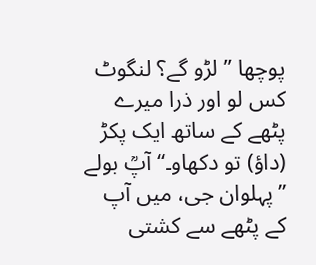پوچھا ”لڑو گے؟ لنگوٹ کس لو اور ذرا میرے پٹھے کے ساتھ ایک پکڑ (داؤ) تو دکھاو۔“ آپؒ بولے ”پہلوان جی، میں آپ کے پٹھے سے کشتی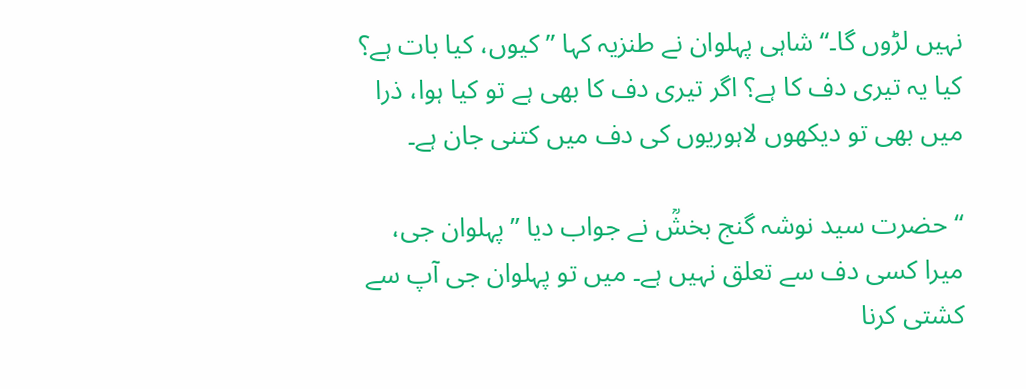نہیں لڑوں گا۔“ شاہی پہلوان نے طنزیہ کہا ”کیوں، کیا بات ہے؟ کیا یہ تیری دف کا ہے؟ اگر تیری دف کا بھی ہے تو کیا ہوا، ذرا میں بھی تو دیکھوں لاہوریوں کی دف میں کتنی جان ہے۔

“ حضرت سید نوشہ گنج بخشؒ نے جواب دیا ”پہلوان جی، میرا کسی دف سے تعلق نہیں ہے۔ میں تو پہلوان جی آپ سے کشتی کرنا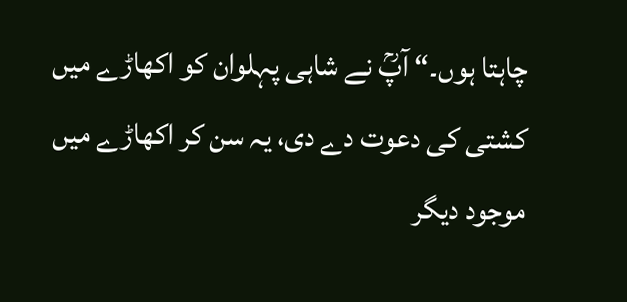چاہتا ہوں۔“ آپؒ نے شاہی پہلوان کو اکھاڑے میں کشتی کی دعوت دے دی، یہ سن کر اکھاڑے میں موجود دیگر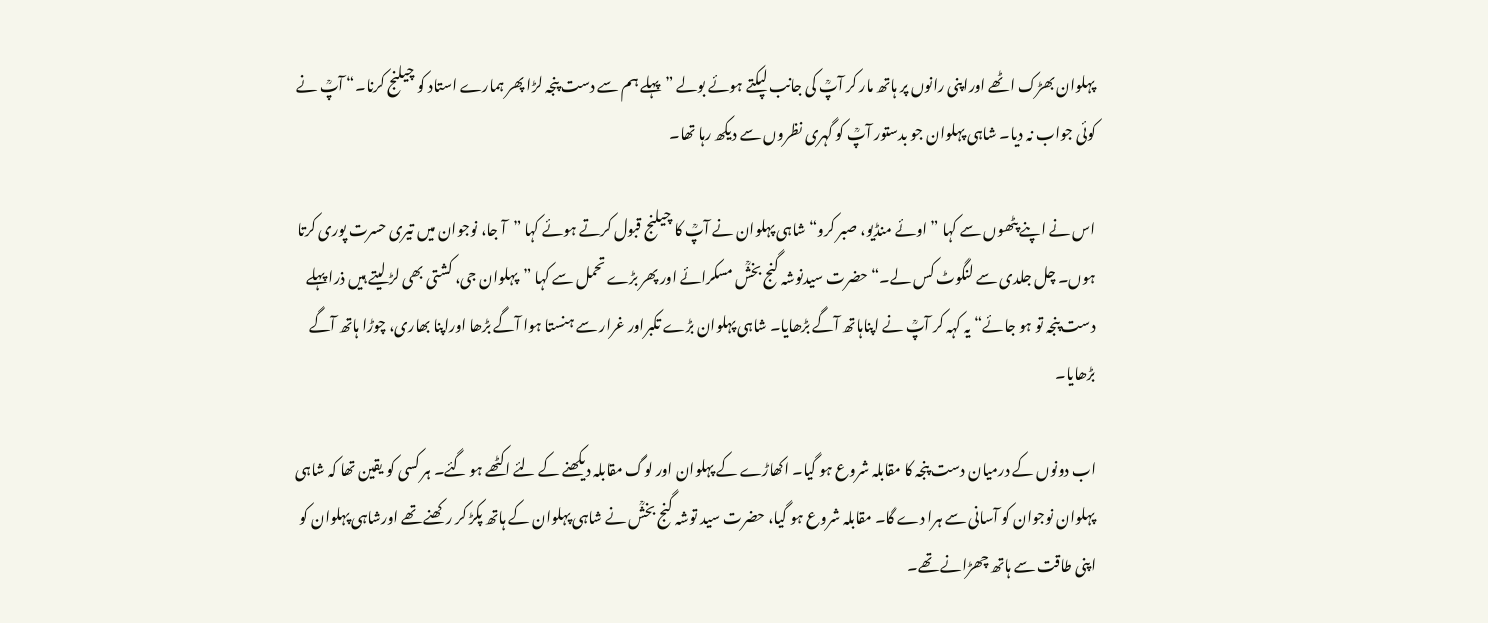پہلوان بھڑک اٹھے اوراپنی رانوں پر ہاتھ مار کر آپؒ کی جانب لپکتے ہوئے بولے ”پہلے ہم سے دست پنجہ لڑا پھر ہمارے استاد کو چیلنج کرنا۔“ آپؒ نے کوئی جواب نہ دیا۔ شاہی پہلوان جو بدستور آپؒ کو گہری نظروں سے دیکھ رہا تھا۔

اس نے اپنے پٹھوں سے کہا ”اوئے منڈیو، صبر کرو“ شاہی پہلوان نے آپؒ کا چیلنج قبول کرتے ہوئے کہا ”آ جا، نوجوان میں تیری حسرت پوری کرتا ہوں۔ چل جلدی سے لنگوٹ کس لے۔“ حضرت سیدنوشہ گنج بخشؒ مسکرائے اور پھر بڑے تحمل سے کہا ”پہلوان جی، کشتی بھی لڑ لیتے ہیں ذرا پہلے دست پنجہ تو ہو جائے“ یہ کہہ کر آپؒ نے اپناہاتھ آگے بڑھایا۔ شاہی پہلوان بڑے تکبراور غرار سے ہنستا ہوا آگے بڑھا اوراپنا بھاری، چوڑا ہاتھ آگے بڑھایا۔

اب دونوں کے درمیان دست پنجہ کا مقابلہ شروع ہو گیا۔ اکھاڑے کے پہلوان اور لوگ مقابلہ دیکھنے کے لئے اکٹھے ہو گئے۔ ہر کسی کو یقین تھا کہ شاہی پہلوان نوجوان کو آسانی سے ہرا دے گا۔ مقابلہ شروع ہو گیا، حضرت سید توشہ گنج بخشؒ نے شاہی پہلوان کے ہاتھ پکڑ کر رکھنے تھے اورشاہی پہلوان کو اپنی طاقت سے ہاتھ چھڑانے تھے۔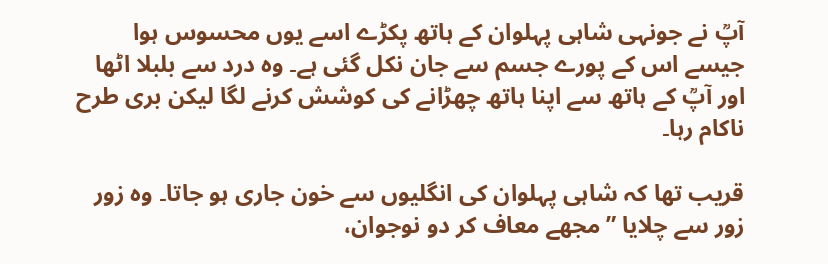آپؒ نے جونہی شاہی پہلوان کے ہاتھ پکڑے اسے یوں محسوس ہوا جیسے اس کے پورے جسم سے جان نکل گئی ہے۔ وہ درد سے بلبلا اٹھا اور آپؒ کے ہاتھ سے اپنا ہاتھ چھڑانے کی کوشش کرنے لگا لیکن بری طرح ناکام رہا۔

قریب تھا کہ شاہی پہلوان کی انگلیوں سے خون جاری ہو جاتا۔ وہ زور زور سے چلایا ”مجھے معاف کر دو نوجوان،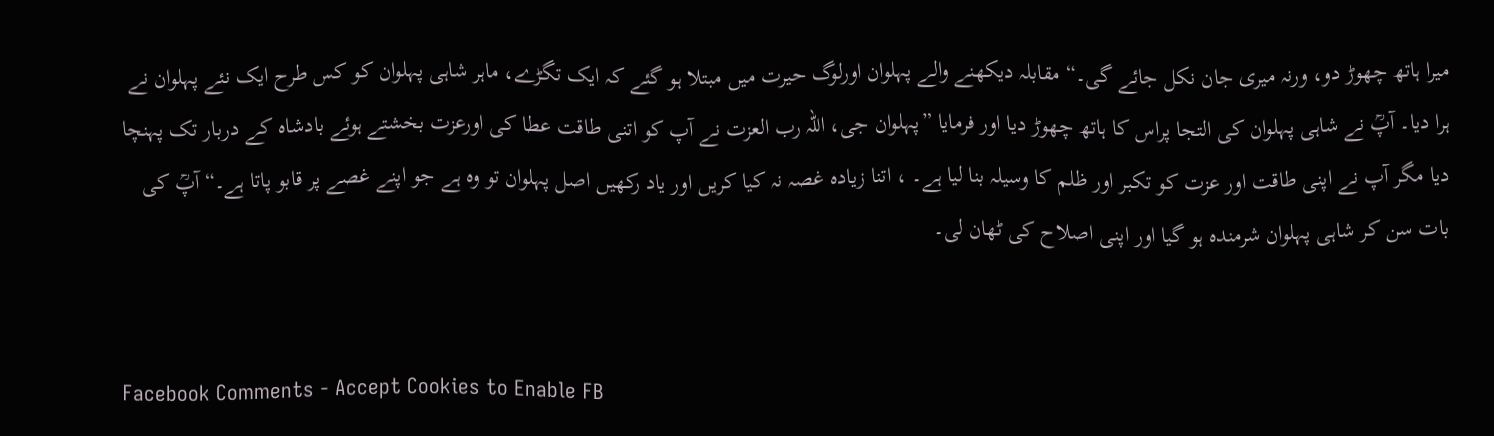میرا ہاتھ چھوڑ دو، ورنہ میری جان نکل جائے گی۔“ مقابلہ دیکھنے والے پہلوان اورلوگ حیرت میں مبتلا ہو گئے کہ ایک تگڑے، ماہر شاہی پہلوان کو کس طرح ایک نئے پہلوان نے ہرا دیا۔ آپؒ نے شاہی پہلوان کی التجا پراس کا ہاتھ چھوڑ دیا اور فرمایا ”پہلوان جی، اللہ رب العزت نے آپ کو اتنی طاقت عطا کی اورعزت بخشتے ہوئے بادشاہ کے دربار تک پہنچا دیا مگر آپ نے اپنی طاقت اور عزت کو تکبر اور ظلم کا وسیلہ بنا لیا ہے۔ ، اتنا زیادہ غصہ نہ کیا کریں اور یاد رکھیں اصل پہلوان تو وہ ہے جو اپنے غصے پر قابو پاتا ہے۔“ آپؒ کی بات سن کر شاہی پہلوان شرمندہ ہو گیا اور اپنی اصلاح کی ٹھان لی۔


Facebook Comments - Accept Cookies to Enable FB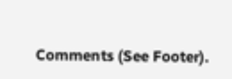Comments (See Footer).